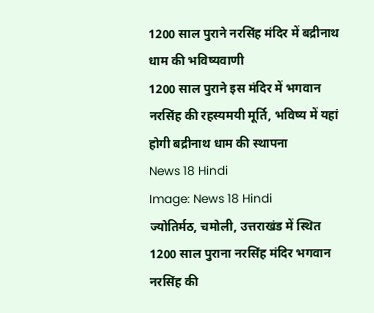1200 साल पुराने नरसिंह मंदिर में बद्रीनाथ धाम की भविष्यवाणी
1200 साल पुराने इस मंदिर में भगवान नरसिंह की रहस्यमयी मूर्ति, भविष्य में यहां होगी बद्रीनाथ धाम की स्थापना
News 18 Hindi
Image: News 18 Hindi
ज्योतिर्मठ, चमोली, उत्तराखंड में स्थित 1200 साल पुराना नरसिंह मंदिर भगवान नरसिंह की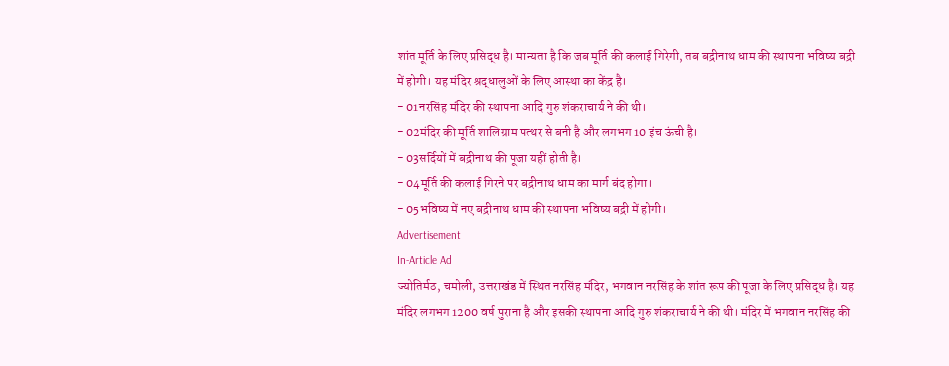शांत मूर्ति के लिए प्रसिद्ध है। मान्यता है कि जब मूर्ति की कलाई गिरेगी, तब बद्रीनाथ धाम की स्थापना भविष्य बद्री में होगी। यह मंदिर श्रद्धालुओं के लिए आस्था का केंद्र है।
- 01नरसिंह मंदिर की स्थापना आदि गुरु शंकराचार्य ने की थी।
- 02मंदिर की मूर्ति शालिग्राम पत्थर से बनी है और लगभग 10 इंच ऊंची है।
- 03सर्दियों में बद्रीनाथ की पूजा यहीं होती है।
- 04मूर्ति की कलाई गिरने पर बद्रीनाथ धाम का मार्ग बंद होगा।
- 05भविष्य में नए बद्रीनाथ धाम की स्थापना भविष्य बद्री में होगी।
Advertisement
In-Article Ad
ज्योतिर्मठ, चमोली, उत्तराखंड में स्थित नरसिंह मंदिर, भगवान नरसिंह के शांत रूप की पूजा के लिए प्रसिद्ध है। यह मंदिर लगभग 1200 वर्ष पुराना है और इसकी स्थापना आदि गुरु शंकराचार्य ने की थी। मंदिर में भगवान नरसिंह की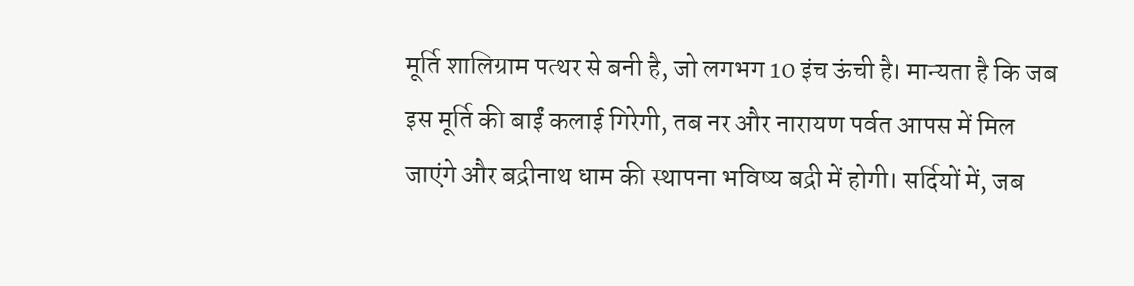मूर्ति शालिग्राम पत्थर से बनी है, जो लगभग 10 इंच ऊंची है। मान्यता है कि जब इस मूर्ति की बाईं कलाई गिरेगी, तब नर और नारायण पर्वत आपस में मिल जाएंगे और बद्रीनाथ धाम की स्थापना भविष्य बद्री में होगी। सर्दियों में, जब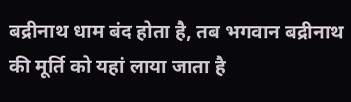बद्रीनाथ धाम बंद होता है, तब भगवान बद्रीनाथ की मूर्ति को यहां लाया जाता है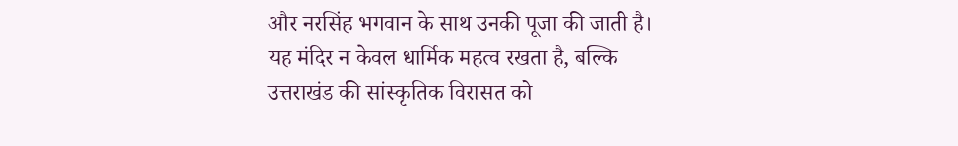और नरसिंह भगवान के साथ उनकी पूजा की जाती है। यह मंदिर न केवल धार्मिक महत्व रखता है, बल्कि उत्तराखंड की सांस्कृतिक विरासत को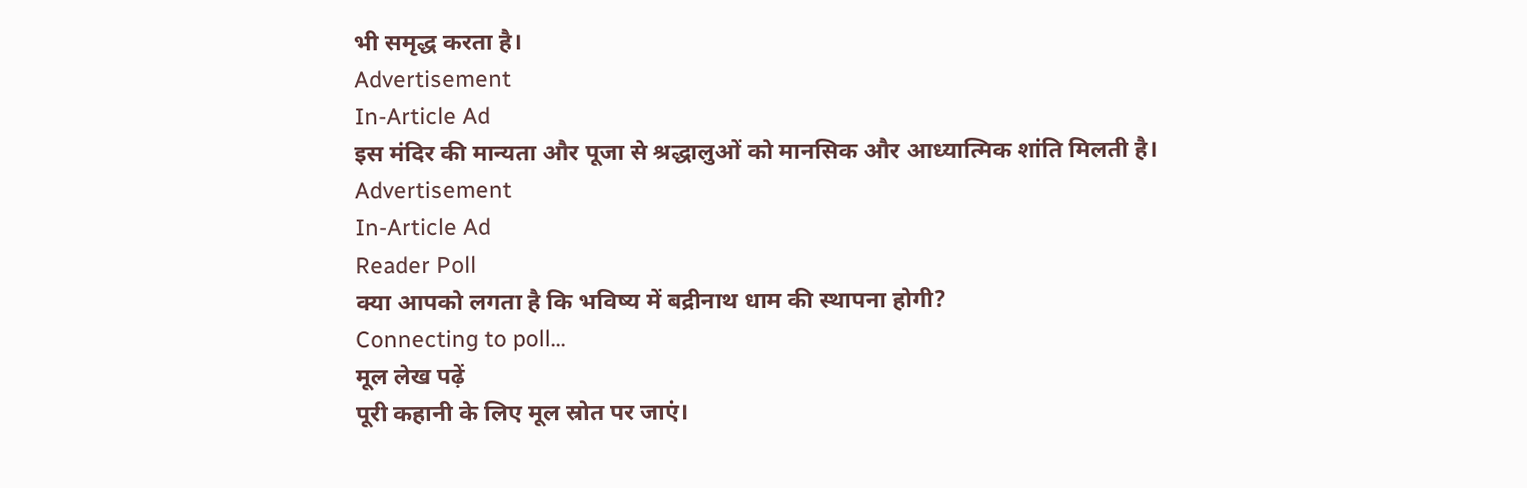भी समृद्ध करता है।
Advertisement
In-Article Ad
इस मंदिर की मान्यता और पूजा से श्रद्धालुओं को मानसिक और आध्यात्मिक शांति मिलती है।
Advertisement
In-Article Ad
Reader Poll
क्या आपको लगता है कि भविष्य में बद्रीनाथ धाम की स्थापना होगी?
Connecting to poll...
मूल लेख पढ़ें
पूरी कहानी के लिए मूल स्रोत पर जाएं।